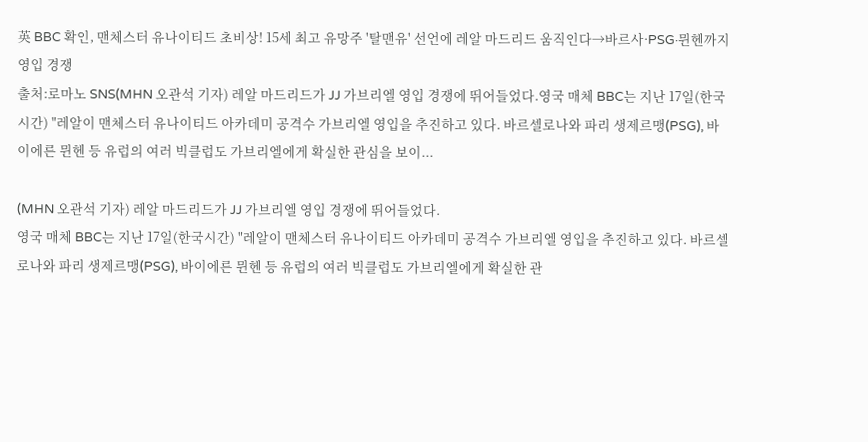英 BBC 확인, 맨체스터 유나이티드 초비상! 15세 최고 유망주 '탈맨유' 선언에 레알 마드리드 움직인다→바르사·PSG·뮌헨까지 영입 경쟁
출처:로마노 SNS(MHN 오관석 기자) 레알 마드리드가 JJ 가브리엘 영입 경쟁에 뛰어들었다.영국 매체 BBC는 지난 17일(한국시간) "레알이 맨체스터 유나이티드 아카데미 공격수 가브리엘 영입을 추진하고 있다. 바르셀로나와 파리 생제르맹(PSG), 바이에른 뮌헨 등 유럽의 여러 빅클럽도 가브리엘에게 확실한 관심을 보이...

(MHN 오관석 기자) 레알 마드리드가 JJ 가브리엘 영입 경쟁에 뛰어들었다.
영국 매체 BBC는 지난 17일(한국시간) "레알이 맨체스터 유나이티드 아카데미 공격수 가브리엘 영입을 추진하고 있다. 바르셀로나와 파리 생제르맹(PSG), 바이에른 뮌헨 등 유럽의 여러 빅클럽도 가브리엘에게 확실한 관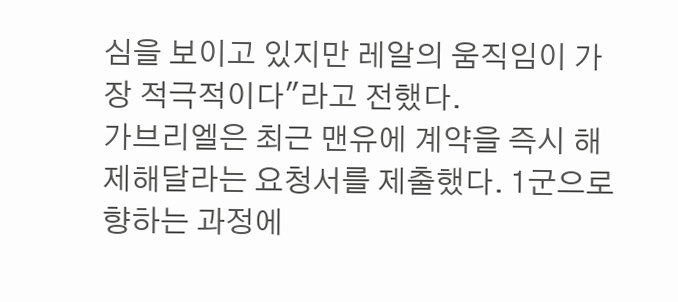심을 보이고 있지만 레알의 움직임이 가장 적극적이다"라고 전했다.
가브리엘은 최근 맨유에 계약을 즉시 해제해달라는 요청서를 제출했다. 1군으로 향하는 과정에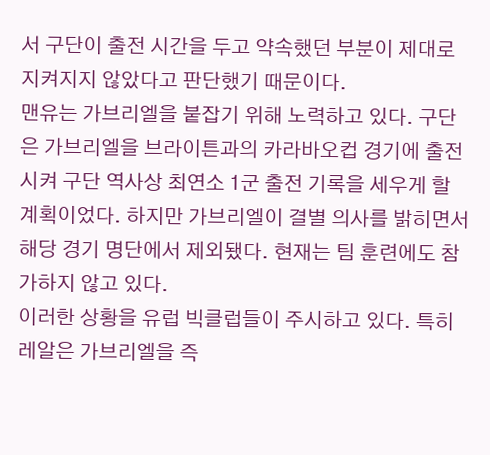서 구단이 출전 시간을 두고 약속했던 부분이 제대로 지켜지지 않았다고 판단했기 때문이다.
맨유는 가브리엘을 붙잡기 위해 노력하고 있다. 구단은 가브리엘을 브라이튼과의 카라바오컵 경기에 출전시켜 구단 역사상 최연소 1군 출전 기록을 세우게 할 계획이었다. 하지만 가브리엘이 결별 의사를 밝히면서 해당 경기 명단에서 제외됐다. 현재는 팀 훈련에도 참가하지 않고 있다.
이러한 상황을 유럽 빅클럽들이 주시하고 있다. 특히 레알은 가브리엘을 즉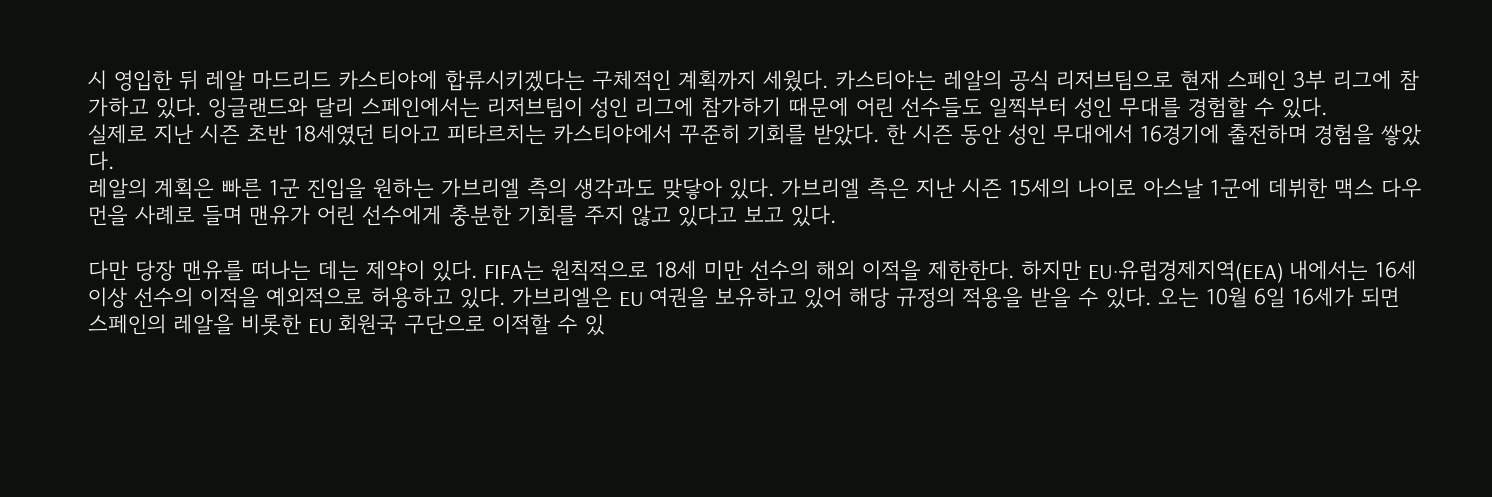시 영입한 뒤 레알 마드리드 카스티야에 합류시키겠다는 구체적인 계획까지 세웠다. 카스티야는 레알의 공식 리저브팀으로 현재 스페인 3부 리그에 참가하고 있다. 잉글랜드와 달리 스페인에서는 리저브팀이 성인 리그에 참가하기 때문에 어린 선수들도 일찍부터 성인 무대를 경험할 수 있다.
실제로 지난 시즌 초반 18세였던 티아고 피타르치는 카스티야에서 꾸준히 기회를 받았다. 한 시즌 동안 성인 무대에서 16경기에 출전하며 경험을 쌓았다.
레알의 계획은 빠른 1군 진입을 원하는 가브리엘 측의 생각과도 맞닿아 있다. 가브리엘 측은 지난 시즌 15세의 나이로 아스날 1군에 데뷔한 맥스 다우먼을 사례로 들며 맨유가 어린 선수에게 충분한 기회를 주지 않고 있다고 보고 있다.

다만 당장 맨유를 떠나는 데는 제약이 있다. FIFA는 원칙적으로 18세 미만 선수의 해외 이적을 제한한다. 하지만 EU·유럽경제지역(EEA) 내에서는 16세 이상 선수의 이적을 예외적으로 허용하고 있다. 가브리엘은 EU 여권을 보유하고 있어 해당 규정의 적용을 받을 수 있다. 오는 10월 6일 16세가 되면 스페인의 레알을 비롯한 EU 회원국 구단으로 이적할 수 있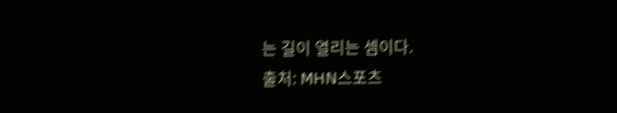는 길이 열리는 셈이다.
출처: MHN스포츠